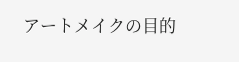アートメイクの目的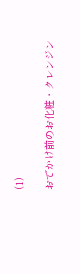(1)

おでかけ前のお化粧・クレンジン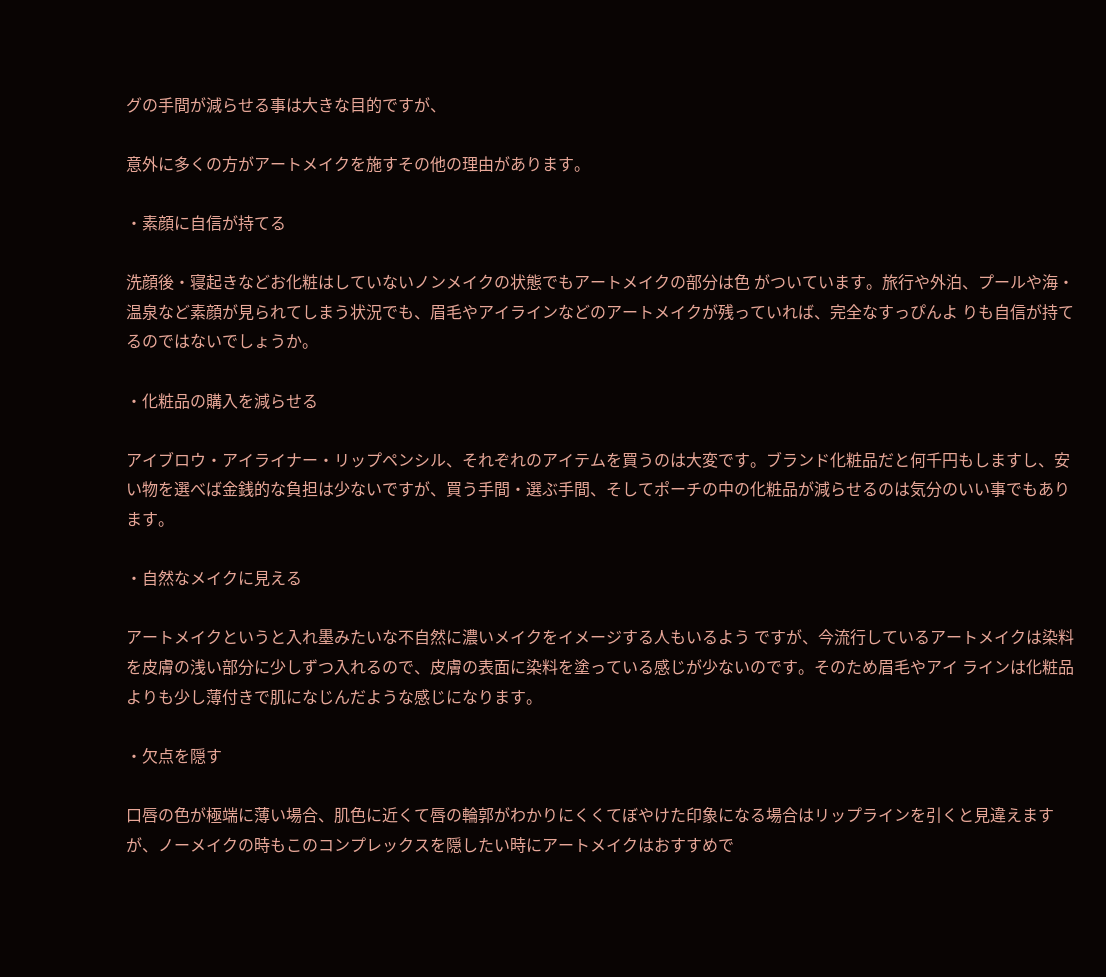グの手間が減らせる事は大きな目的ですが、

意外に多くの方がアートメイクを施すその他の理由があります。

・素顔に自信が持てる

洗顔後・寝起きなどお化粧はしていないノンメイクの状態でもアートメイクの部分は色 がついています。旅行や外泊、プールや海・温泉など素顔が見られてしまう状況でも、眉毛やアイラインなどのアートメイクが残っていれば、完全なすっぴんよ りも自信が持てるのではないでしょうか。

・化粧品の購入を減らせる

アイブロウ・アイライナー・リップペンシル、それぞれのアイテムを買うのは大変です。ブランド化粧品だと何千円もしますし、安い物を選べば金銭的な負担は少ないですが、買う手間・選ぶ手間、そしてポーチの中の化粧品が減らせるのは気分のいい事でもあります。

・自然なメイクに見える

アートメイクというと入れ墨みたいな不自然に濃いメイクをイメージする人もいるよう ですが、今流行しているアートメイクは染料を皮膚の浅い部分に少しずつ入れるので、皮膚の表面に染料を塗っている感じが少ないのです。そのため眉毛やアイ ラインは化粧品よりも少し薄付きで肌になじんだような感じになります。

・欠点を隠す

口唇の色が極端に薄い場合、肌色に近くて唇の輪郭がわかりにくくてぼやけた印象になる場合はリップラインを引くと見違えますが、ノーメイクの時もこのコンプレックスを隠したい時にアートメイクはおすすめで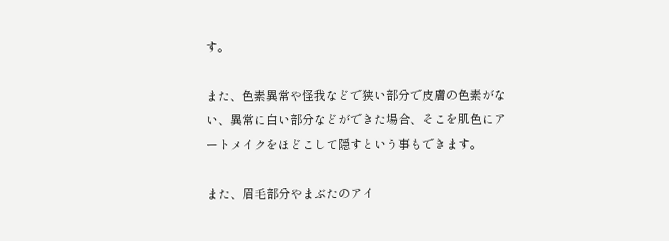す。

また、色素異常や怪我などで狭い部分で皮膚の色素がない、異常に白い部分などができた場合、そこを肌色にアートメイクをほどこして隠すという事もできます。

また、眉毛部分やまぶたのアイ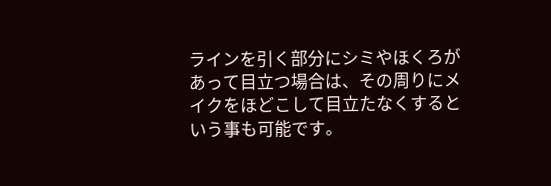ラインを引く部分にシミやほくろがあって目立つ場合は、その周りにメイクをほどこして目立たなくするという事も可能です。